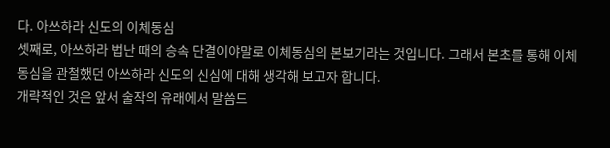다. 아쓰하라 신도의 이체동심
셋째로, 아쓰하라 법난 때의 승속 단결이야말로 이체동심의 본보기라는 것입니다. 그래서 본초를 통해 이체동심을 관철했던 아쓰하라 신도의 신심에 대해 생각해 보고자 합니다.
개략적인 것은 앞서 술작의 유래에서 말씀드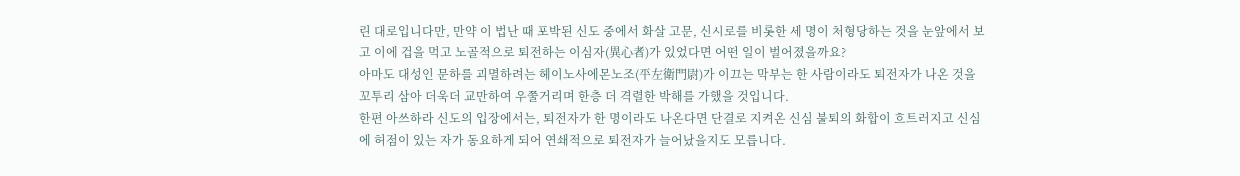린 대로입니다만, 만약 이 법난 때 포박된 신도 중에서 화살 고문, 신시로를 비롯한 세 명이 처형당하는 것을 눈앞에서 보고 이에 겁을 먹고 노골적으로 퇴전하는 이심자(異心者)가 있었다면 어떤 일이 벌어졌을까요?
아마도 대성인 문하를 괴멸하려는 헤이노사에몬노조(平左衛門尉)가 이끄는 막부는 한 사람이라도 퇴전자가 나온 것을 꼬투리 삼아 더욱더 교만하여 우쭐거리며 한층 더 격렬한 박해를 가했을 것입니다.
한편 아쓰하라 신도의 입장에서는, 퇴전자가 한 명이라도 나온다면 단결로 지켜온 신심 불퇴의 화합이 흐트러지고 신심에 허점이 있는 자가 동요하게 되어 연쇄적으로 퇴전자가 늘어났을지도 모릅니다.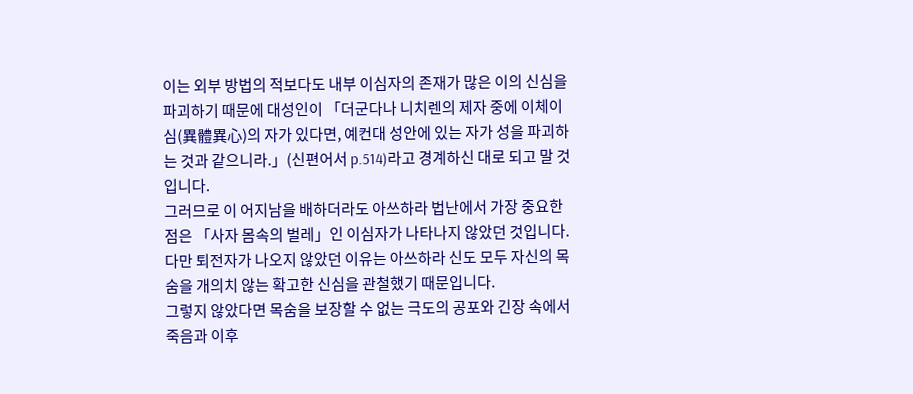이는 외부 방법의 적보다도 내부 이심자의 존재가 많은 이의 신심을 파괴하기 때문에 대성인이 「더군다나 니치렌의 제자 중에 이체이심(異體異心)의 자가 있다면, 예컨대 성안에 있는 자가 성을 파괴하는 것과 같으니라.」(신편어서 p.514)라고 경계하신 대로 되고 말 것입니다.
그러므로 이 어지남을 배하더라도 아쓰하라 법난에서 가장 중요한 점은 「사자 몸속의 벌레」인 이심자가 나타나지 않았던 것입니다.
다만 퇴전자가 나오지 않았던 이유는 아쓰하라 신도 모두 자신의 목숨을 개의치 않는 확고한 신심을 관철했기 때문입니다.
그렇지 않았다면 목숨을 보장할 수 없는 극도의 공포와 긴장 속에서 죽음과 이후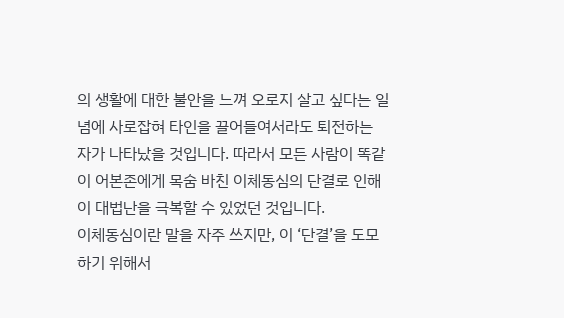의 생활에 대한 불안을 느껴 오로지 살고 싶다는 일념에 사로잡혀 타인을 끌어들여서라도 퇴전하는 자가 나타났을 것입니다. 따라서 모든 사람이 똑같이 어본존에게 목숨 바친 이체동심의 단결로 인해 이 대법난을 극복할 수 있었던 것입니다.
이체동심이란 말을 자주 쓰지만, 이 ‘단결’을 도모하기 위해서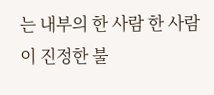는 내부의 한 사람 한 사람이 진정한 불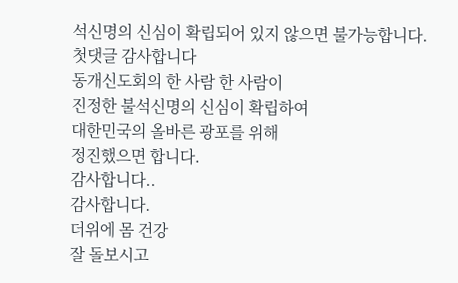석신명의 신심이 확립되어 있지 않으면 불가능합니다.
첫댓글 감사합니다
동개신도회의 한 사람 한 사람이
진정한 불석신명의 신심이 확립하여
대한민국의 올바른 광포를 위해
정진했으면 합니다.
감사합니다..
감사합니다.
더위에 몸 건강
잘 돌보시고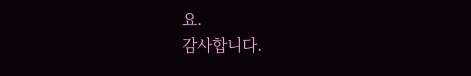요.
감사합니다.